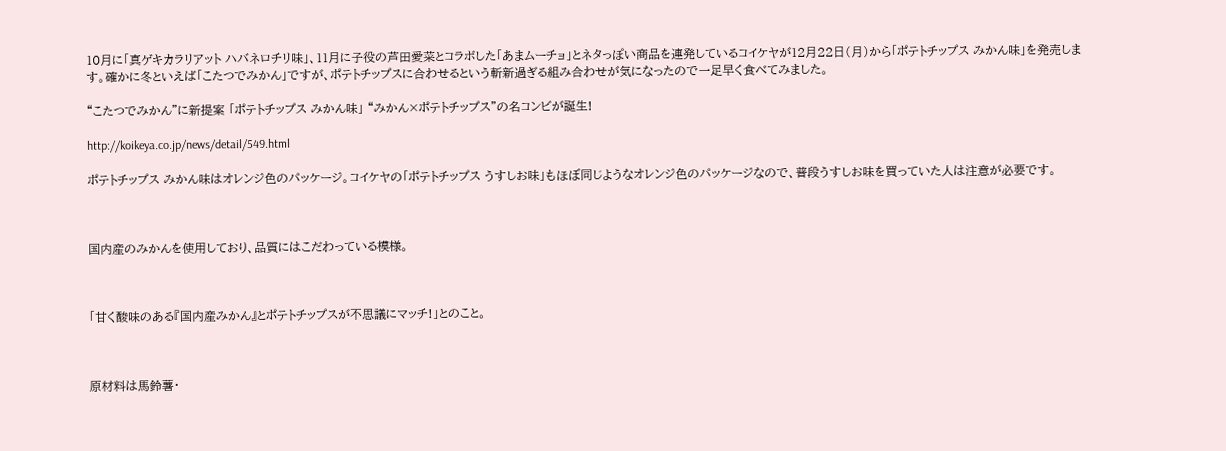10月に「真ゲキカラリアット ハバネロチリ味」、11月に子役の芦田愛菜とコラボした「あまムーチョ」とネタっぽい商品を連発しているコイケヤが12月22日(月)から「ポテトチップス みかん味」を発売します。確かに冬といえば「こたつでみかん」ですが、ポテトチップスに合わせるという斬新過ぎる組み合わせが気になったので一足早く食べてみました。

“こたつでみかん”に新提案 「ポテトチップス みかん味」 “みかん×ポテトチップス”の名コンビが誕生!

http://koikeya.co.jp/news/detail/549.html

ポテトチップス みかん味はオレンジ色のパッケージ。コイケヤの「ポテトチップス うすしお味」もほぼ同じようなオレンジ色のパッケージなので、普段うすしお味を買っていた人は注意が必要です。



国内産のみかんを使用しており、品質にはこだわっている模様。



「甘く酸味のある『国内産みかん』とポテトチップスが不思議にマッチ!」とのこと。



原材料は馬鈴薯・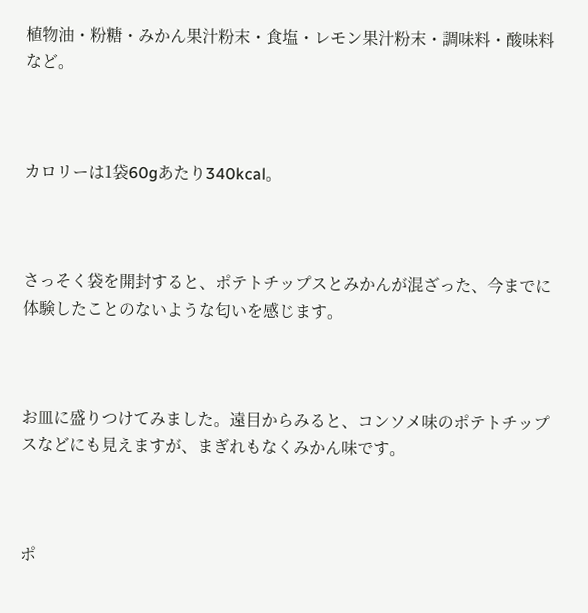植物油・粉糖・みかん果汁粉末・食塩・レモン果汁粉末・調味料・酸味料など。



カロリーは1袋60gあたり340kcal。



さっそく袋を開封すると、ポテトチップスとみかんが混ざった、今までに体験したことのないような匂いを感じます。



お皿に盛りつけてみました。遠目からみると、コンソメ味のポテトチップスなどにも見えますが、まぎれもなくみかん味です。



ポ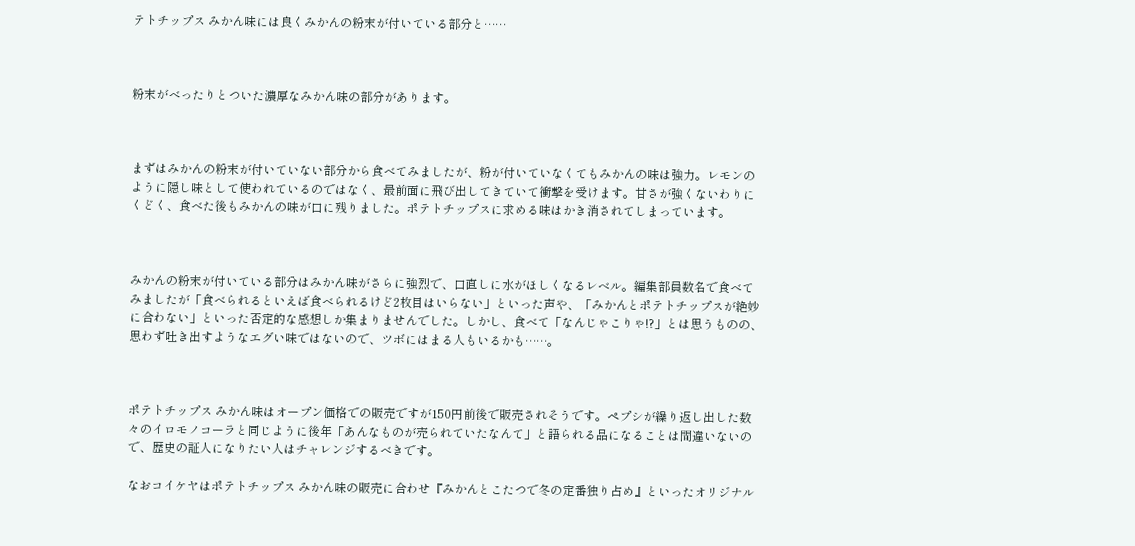テトチップス みかん味には良くみかんの粉末が付いている部分と……



粉末がべったりとついた濃厚なみかん味の部分があります。



まずはみかんの粉末が付いていない部分から食べてみましたが、粉が付いていなくてもみかんの味は強力。レモンのように隠し味として使われているのではなく、最前面に飛び出してきていて衝撃を受けます。甘さが強くないわりにくどく、食べた後もみかんの味が口に残りました。ポテトチップスに求める味はかき消されてしまっています。



みかんの粉末が付いている部分はみかん味がさらに強烈で、口直しに水がほしくなるレベル。編集部員数名で食べてみましたが「食べられるといえば食べられるけど2枚目はいらない」といった声や、「みかんとポテトチップスが絶妙に合わない」といった否定的な感想しか集まりませんでした。しかし、食べて「なんじゃこりゃ!?」とは思うものの、思わず吐き出すようなエグい味ではないので、ツボにはまる人もいるかも……。



ポテトチップス みかん味はオープン価格での販売ですが150円前後で販売されそうです。ペプシが繰り返し出した数々のイロモノコーラと同じように後年「あんなものが売られていたなんて」と語られる品になることは間違いないので、歴史の証人になりたい人はチャレンジするべきです。

なおコイケヤはポテトチップス みかん味の販売に合わせ『みかんとこたつで冬の定番独り占め』といったオリジナル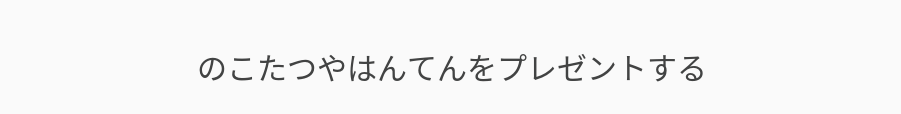のこたつやはんてんをプレゼントする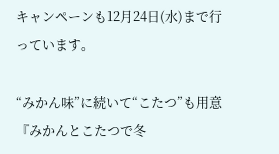キャンペーンも12月24日(水)まで行っています。

“みかん味”に続いて“こたつ”も用意『みかんとこたつで冬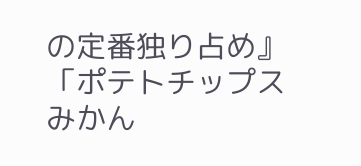の定番独り占め』「ポテトチップス みかん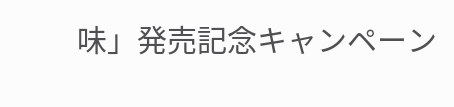味」発売記念キャンペーン